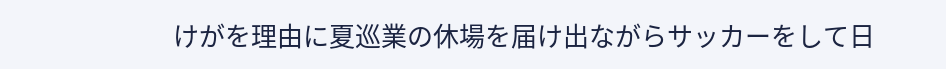けがを理由に夏巡業の休場を届け出ながらサッカーをして日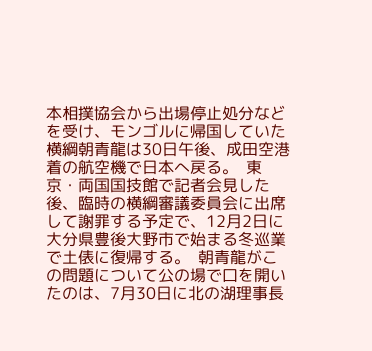本相撲協会から出場停止処分などを受け、モンゴルに帰国していた横綱朝青龍は30日午後、成田空港着の航空機で日本へ戻る。  東京・両国国技館で記者会見した後、臨時の横綱審議委員会に出席して謝罪する予定で、12月2日に大分県豊後大野市で始まる冬巡業で土俵に復帰する。  朝青龍がこの問題について公の場で口を開いたのは、7月30日に北の湖理事長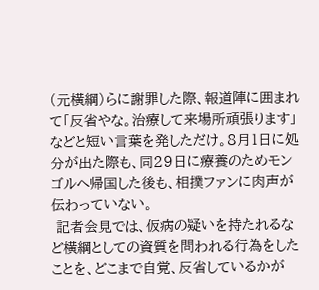(元横綱)らに謝罪した際、報道陣に囲まれて「反省やな。治療して来場所頑張ります」などと短い言葉を発しただけ。8月1日に処分が出た際も、同29日に療養のためモンゴルへ帰国した後も、相撲ファンに肉声が伝わっていない。
 記者会見では、仮病の疑いを持たれるなど横綱としての資質を問われる行為をしたことを、どこまで自覚、反省しているかが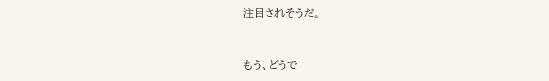注目されそうだ。


もう、どうで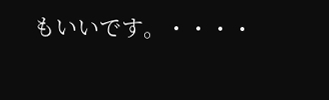もいいです。・・・・